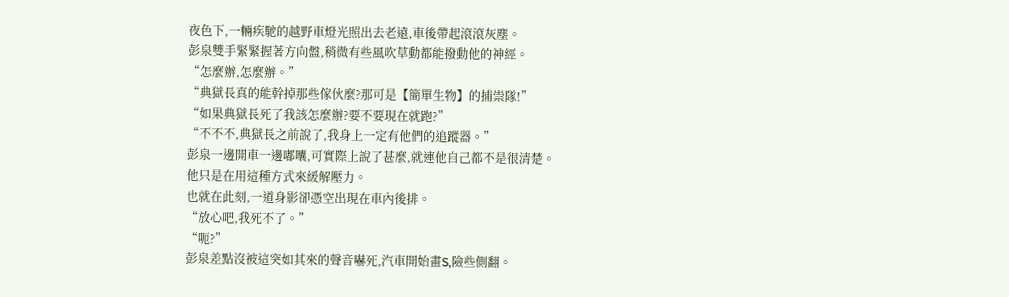夜色下,一輛疾馳的越野車燈光照出去老遠,車後帶起滾滾灰塵。
彭泉雙手緊緊握著方向盤,稍微有些風吹草動都能撥動他的神經。
“怎麼辦,怎麼辦。”
“典獄長真的能幹掉那些傢伙麼?那可是【簡單生物】的捕祟隊!”
“如果典獄長死了我該怎麼辦?要不要現在就跑?”
“不不不,典獄長之前說了,我身上一定有他們的追蹤器。”
彭泉一邊開車一邊嘟囔,可實際上說了甚麼,就連他自己都不是很清楚。
他只是在用這種方式來緩解壓力。
也就在此刻,一道身影卻憑空出現在車內後排。
“放心吧,我死不了。”
“呃?”
彭泉差點沒被這突如其來的聲音嚇死,汽車開始畫S,險些側翻。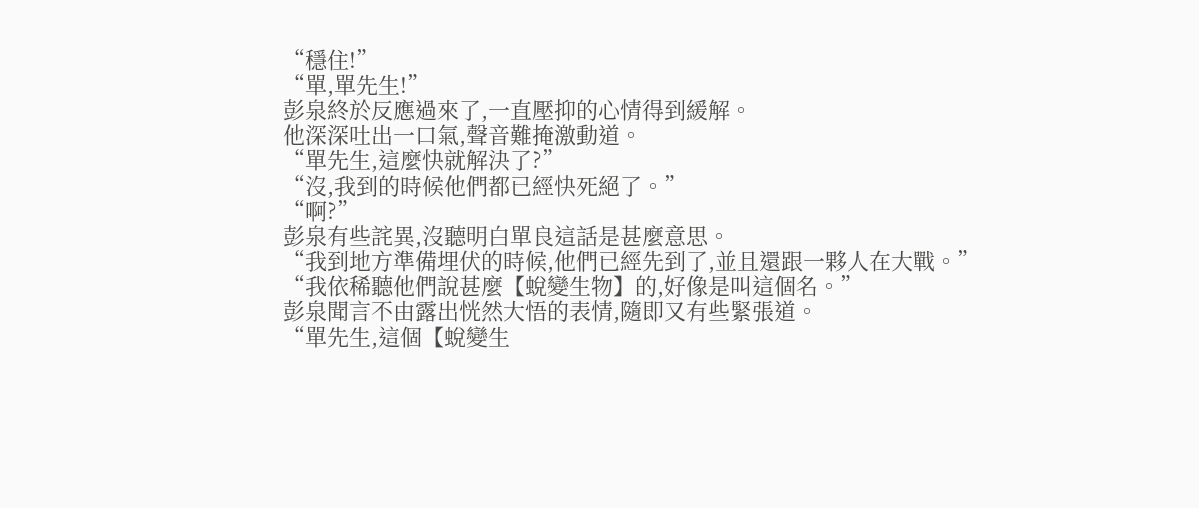“穩住!”
“單,單先生!”
彭泉終於反應過來了,一直壓抑的心情得到緩解。
他深深吐出一口氣,聲音難掩激動道。
“單先生,這麼快就解決了?”
“沒,我到的時候他們都已經快死絕了。”
“啊?”
彭泉有些詫異,沒聽明白單良這話是甚麼意思。
“我到地方準備埋伏的時候,他們已經先到了,並且還跟一夥人在大戰。”
“我依稀聽他們說甚麼【蛻變生物】的,好像是叫這個名。”
彭泉聞言不由露出恍然大悟的表情,隨即又有些緊張道。
“單先生,這個【蛻變生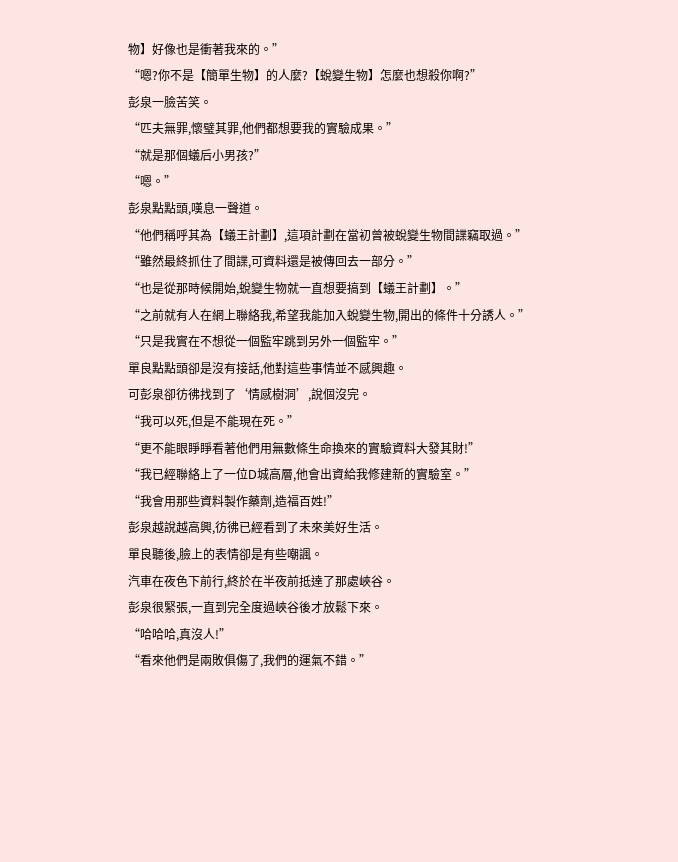物】好像也是衝著我來的。”
“嗯?你不是【簡單生物】的人麼?【蛻變生物】怎麼也想殺你啊?”
彭泉一臉苦笑。
“匹夫無罪,懷璧其罪,他們都想要我的實驗成果。”
“就是那個蟻后小男孩?”
“嗯。”
彭泉點點頭,嘆息一聲道。
“他們稱呼其為【蟻王計劃】,這項計劃在當初曾被蛻變生物間諜竊取過。”
“雖然最終抓住了間諜,可資料還是被傳回去一部分。”
“也是從那時候開始,蛻變生物就一直想要搞到【蟻王計劃】。”
“之前就有人在網上聯絡我,希望我能加入蛻變生物,開出的條件十分誘人。”
“只是我實在不想從一個監牢跳到另外一個監牢。”
單良點點頭卻是沒有接話,他對這些事情並不感興趣。
可彭泉卻彷彿找到了‘情感樹洞’,說個沒完。
“我可以死,但是不能現在死。”
“更不能眼睜睜看著他們用無數條生命換來的實驗資料大發其財!”
“我已經聯絡上了一位D城高層,他會出資給我修建新的實驗室。”
“我會用那些資料製作藥劑,造福百姓!”
彭泉越說越高興,彷彿已經看到了未來美好生活。
單良聽後,臉上的表情卻是有些嘲諷。
汽車在夜色下前行,終於在半夜前抵達了那處峽谷。
彭泉很緊張,一直到完全度過峽谷後才放鬆下來。
“哈哈哈,真沒人!”
“看來他們是兩敗俱傷了,我們的運氣不錯。”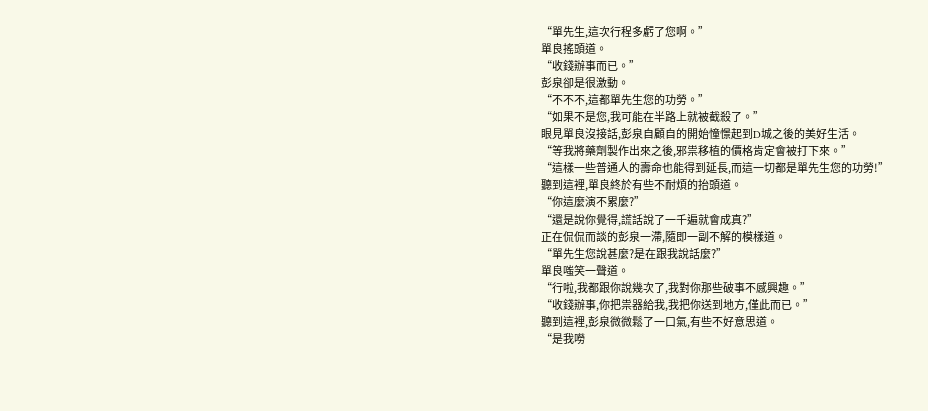“單先生,這次行程多虧了您啊。”
單良搖頭道。
“收錢辦事而已。”
彭泉卻是很激動。
“不不不,這都單先生您的功勞。”
“如果不是您,我可能在半路上就被截殺了。”
眼見單良沒接話,彭泉自顧自的開始憧憬起到D城之後的美好生活。
“等我將藥劑製作出來之後,邪祟移植的價格肯定會被打下來。”
“這樣一些普通人的壽命也能得到延長,而這一切都是單先生您的功勞!”
聽到這裡,單良終於有些不耐煩的抬頭道。
“你這麼演不累麼?”
“還是說你覺得,謊話說了一千遍就會成真?”
正在侃侃而談的彭泉一滯,隨即一副不解的模樣道。
“單先生您說甚麼?是在跟我說話麼?”
單良嗤笑一聲道。
“行啦,我都跟你說幾次了,我對你那些破事不感興趣。”
“收錢辦事,你把祟器給我,我把你送到地方,僅此而已。”
聽到這裡,彭泉微微鬆了一口氣,有些不好意思道。
“是我嘮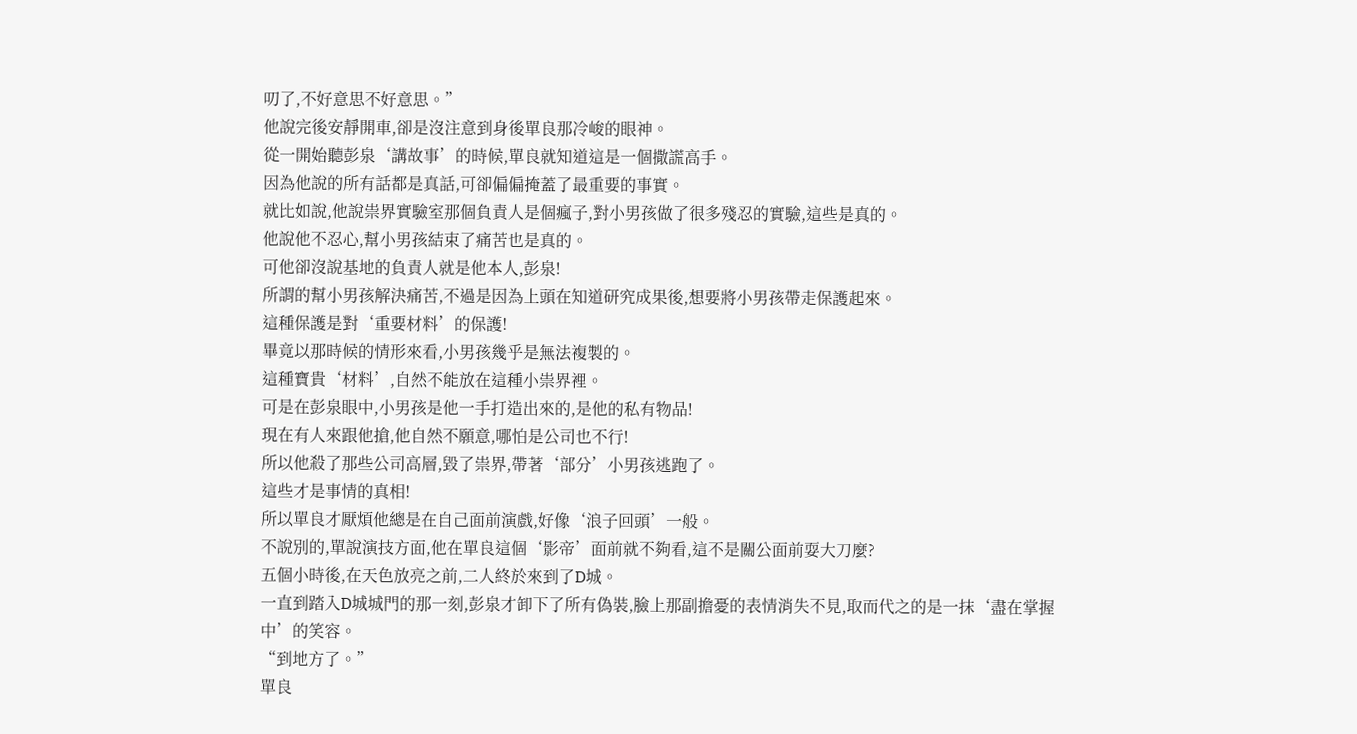叨了,不好意思不好意思。”
他說完後安靜開車,卻是沒注意到身後單良那冷峻的眼神。
從一開始聽彭泉‘講故事’的時候,單良就知道這是一個撒謊高手。
因為他說的所有話都是真話,可卻偏偏掩蓋了最重要的事實。
就比如說,他說祟界實驗室那個負責人是個瘋子,對小男孩做了很多殘忍的實驗,這些是真的。
他說他不忍心,幫小男孩結束了痛苦也是真的。
可他卻沒說基地的負責人就是他本人,彭泉!
所謂的幫小男孩解決痛苦,不過是因為上頭在知道研究成果後,想要將小男孩帶走保護起來。
這種保護是對‘重要材料’的保護!
畢竟以那時候的情形來看,小男孩幾乎是無法複製的。
這種寶貴‘材料’,自然不能放在這種小祟界裡。
可是在彭泉眼中,小男孩是他一手打造出來的,是他的私有物品!
現在有人來跟他搶,他自然不願意,哪怕是公司也不行!
所以他殺了那些公司高層,毀了祟界,帶著‘部分’小男孩逃跑了。
這些才是事情的真相!
所以單良才厭煩他總是在自己面前演戲,好像‘浪子回頭’一般。
不說別的,單說演技方面,他在單良這個‘影帝’面前就不夠看,這不是關公面前耍大刀麼?
五個小時後,在天色放亮之前,二人終於來到了D城。
一直到踏入D城城門的那一刻,彭泉才卸下了所有偽裝,臉上那副擔憂的表情消失不見,取而代之的是一抹‘盡在掌握中’的笑容。
“到地方了。”
單良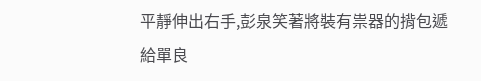平靜伸出右手,彭泉笑著將裝有祟器的揹包遞給單良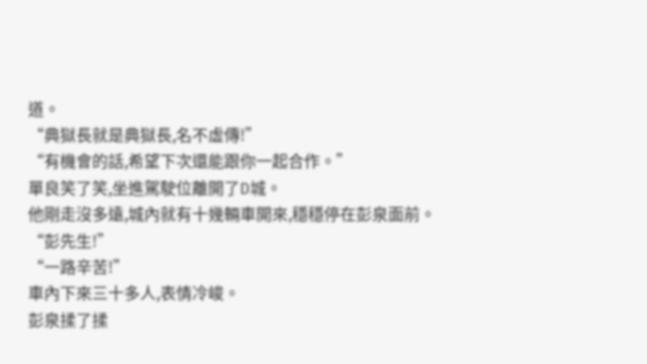道。
“典獄長就是典獄長,名不虛傳!”
“有機會的話,希望下次還能跟你一起合作。”
單良笑了笑,坐進駕駛位離開了D城。
他剛走沒多遠,城內就有十幾輛車開來,穩穩停在彭泉面前。
“彭先生!”
“一路辛苦!”
車內下來三十多人,表情冷峻。
彭泉揉了揉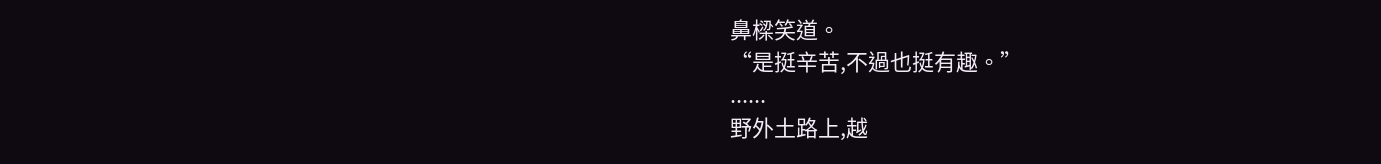鼻樑笑道。
“是挺辛苦,不過也挺有趣。”
......
野外土路上,越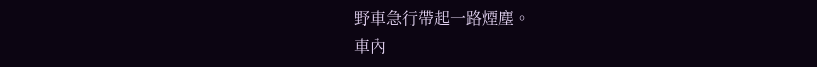野車急行帶起一路煙塵。
車內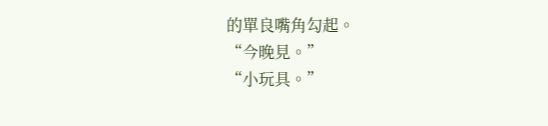的單良嘴角勾起。
“今晚見。”
“小玩具。”